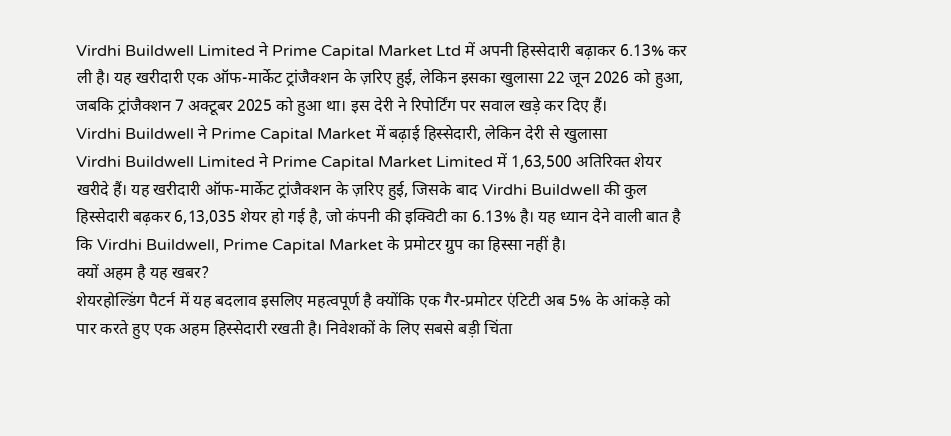Virdhi Buildwell Limited ने Prime Capital Market Ltd में अपनी हिस्सेदारी बढ़ाकर 6.13% कर ली है। यह खरीदारी एक ऑफ-मार्केट ट्रांजैक्शन के ज़रिए हुई, लेकिन इसका खुलासा 22 जून 2026 को हुआ, जबकि ट्रांजैक्शन 7 अक्टूबर 2025 को हुआ था। इस देरी ने रिपोर्टिंग पर सवाल खड़े कर दिए हैं।
Virdhi Buildwell ने Prime Capital Market में बढ़ाई हिस्सेदारी, लेकिन देरी से खुलासा
Virdhi Buildwell Limited ने Prime Capital Market Limited में 1,63,500 अतिरिक्त शेयर खरीदे हैं। यह खरीदारी ऑफ-मार्केट ट्रांजैक्शन के ज़रिए हुई, जिसके बाद Virdhi Buildwell की कुल हिस्सेदारी बढ़कर 6,13,035 शेयर हो गई है, जो कंपनी की इक्विटी का 6.13% है। यह ध्यान देने वाली बात है कि Virdhi Buildwell, Prime Capital Market के प्रमोटर ग्रुप का हिस्सा नहीं है।
क्यों अहम है यह खबर?
शेयरहोल्डिंग पैटर्न में यह बदलाव इसलिए महत्वपूर्ण है क्योंकि एक गैर-प्रमोटर एंटिटी अब 5% के आंकड़े को पार करते हुए एक अहम हिस्सेदारी रखती है। निवेशकों के लिए सबसे बड़ी चिंता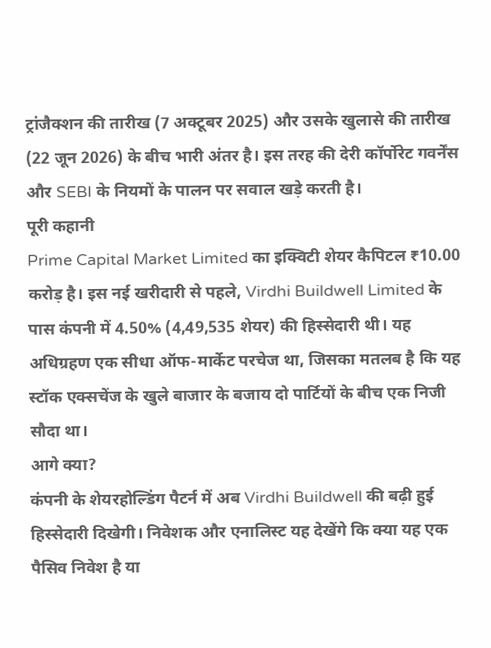ट्रांजैक्शन की तारीख (7 अक्टूबर 2025) और उसके खुलासे की तारीख (22 जून 2026) के बीच भारी अंतर है। इस तरह की देरी कॉर्पोरेट गवर्नेंस और SEBI के नियमों के पालन पर सवाल खड़े करती है।
पूरी कहानी
Prime Capital Market Limited का इक्विटी शेयर कैपिटल ₹10.00 करोड़ है। इस नई खरीदारी से पहले, Virdhi Buildwell Limited के पास कंपनी में 4.50% (4,49,535 शेयर) की हिस्सेदारी थी। यह अधिग्रहण एक सीधा ऑफ-मार्केट परचेज था, जिसका मतलब है कि यह स्टॉक एक्सचेंज के खुले बाजार के बजाय दो पार्टियों के बीच एक निजी सौदा था।
आगे क्या?
कंपनी के शेयरहोल्डिंग पैटर्न में अब Virdhi Buildwell की बढ़ी हुई हिस्सेदारी दिखेगी। निवेशक और एनालिस्ट यह देखेंगे कि क्या यह एक पैसिव निवेश है या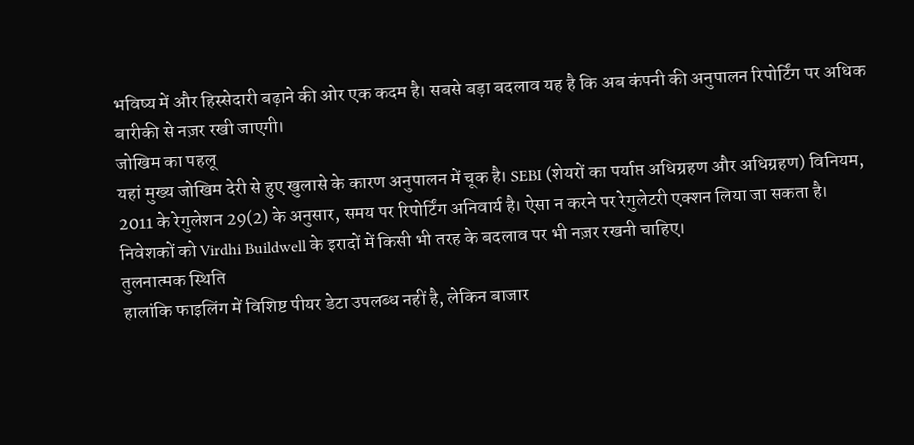भविष्य में और हिस्सेदारी बढ़ाने की ओर एक कदम है। सबसे बड़ा बदलाव यह है कि अब कंपनी की अनुपालन रिपोर्टिंग पर अधिक बारीकी से नज़र रखी जाएगी।
जोखिम का पहलू
यहां मुख्य जोखिम देरी से हुए खुलासे के कारण अनुपालन में चूक है। SEBI (शेयरों का पर्याप्त अधिग्रहण और अधिग्रहण) विनियम, 2011 के रेगुलेशन 29(2) के अनुसार, समय पर रिपोर्टिंग अनिवार्य है। ऐसा न करने पर रेगुलेटरी एक्शन लिया जा सकता है। निवेशकों को Virdhi Buildwell के इरादों में किसी भी तरह के बदलाव पर भी नज़र रखनी चाहिए।
तुलनात्मक स्थिति
हालांकि फाइलिंग में विशिष्ट पीयर डेटा उपलब्ध नहीं है, लेकिन बाजार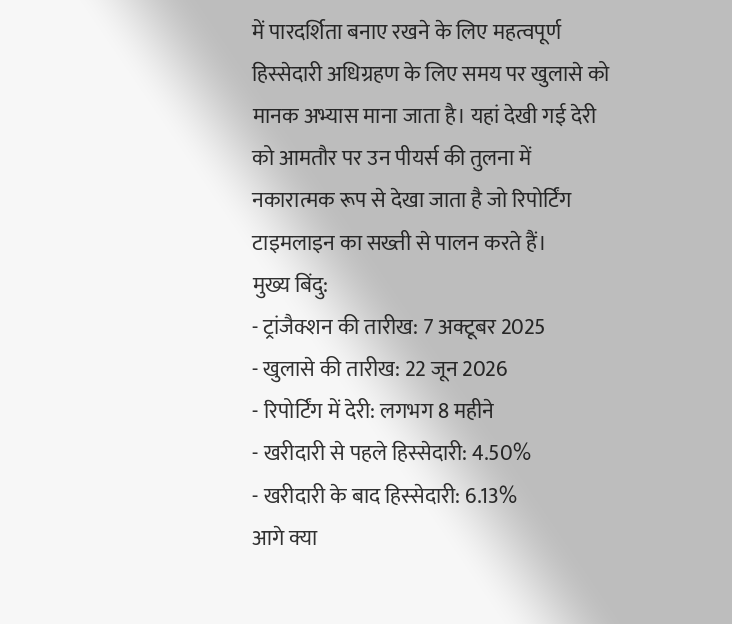में पारदर्शिता बनाए रखने के लिए महत्वपूर्ण हिस्सेदारी अधिग्रहण के लिए समय पर खुलासे को मानक अभ्यास माना जाता है। यहां देखी गई देरी को आमतौर पर उन पीयर्स की तुलना में नकारात्मक रूप से देखा जाता है जो रिपोर्टिंग टाइमलाइन का सख्ती से पालन करते हैं।
मुख्य बिंदु:
- ट्रांजैक्शन की तारीख: 7 अक्टूबर 2025
- खुलासे की तारीख: 22 जून 2026
- रिपोर्टिंग में देरी: लगभग 8 महीने
- खरीदारी से पहले हिस्सेदारी: 4.50%
- खरीदारी के बाद हिस्सेदारी: 6.13%
आगे क्या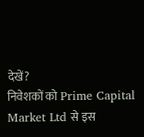देखें?
निवेशकों को Prime Capital Market Ltd से इस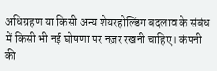अधिग्रहण या किसी अन्य शेयरहोल्डिंग बदलाव के संबंध में किसी भी नई घोषणा पर नज़र रखनी चाहिए। कंपनी की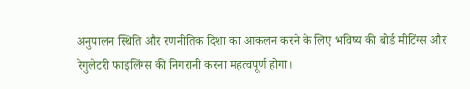अनुपालन स्थिति और रणनीतिक दिशा का आकलन करने के लिए भविष्य की बोर्ड मीटिंग्स और रेगुलेटरी फाइलिंग्स की निगरानी करना महत्वपूर्ण होगा।